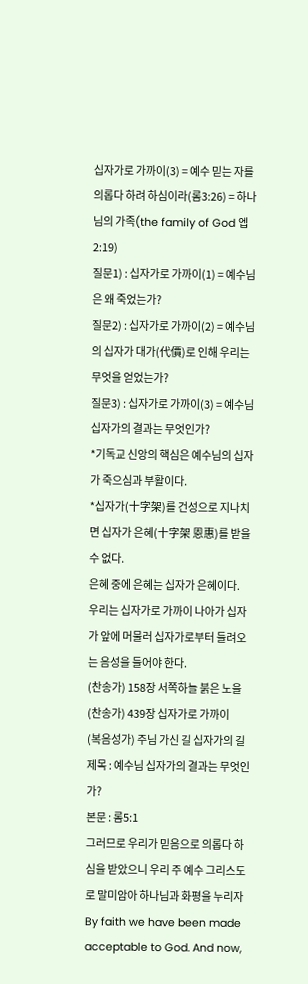십자가로 가까이(3) = 예수 믿는 자를 의롭다 하려 하심이라(롬3:26) = 하나님의 가족(the family of God 엡2:19)
질문1) : 십자가로 가까이(1) = 예수님은 왜 죽었는가?
질문2) : 십자가로 가까이(2) = 예수님의 십자가 대가(代價)로 인해 우리는 무엇을 얻었는가?
질문3) : 십자가로 가까이(3) = 예수님 십자가의 결과는 무엇인가?
*기독교 신앙의 핵심은 예수님의 십자가 죽으심과 부활이다.
*십자가(十字架)를 건성으로 지나치면 십자가 은혜(十字架 恩惠)를 받을 수 없다.
은혜 중에 은혜는 십자가 은혜이다.
우리는 십자가로 가까이 나아가 십자가 앞에 머물러 십자가로부터 들려오는 음성을 들어야 한다.
(찬송가) 158장 서쪽하늘 붉은 노을
(찬송가) 439장 십자가로 가까이
(복음성가) 주님 가신 길 십자가의 길
제목 : 예수님 십자가의 결과는 무엇인가?
본문 : 롬5:1
그러므로 우리가 믿음으로 의롭다 하심을 받았으니 우리 주 예수 그리스도로 말미암아 하나님과 화평을 누리자
By faith we have been made acceptable to God. And now,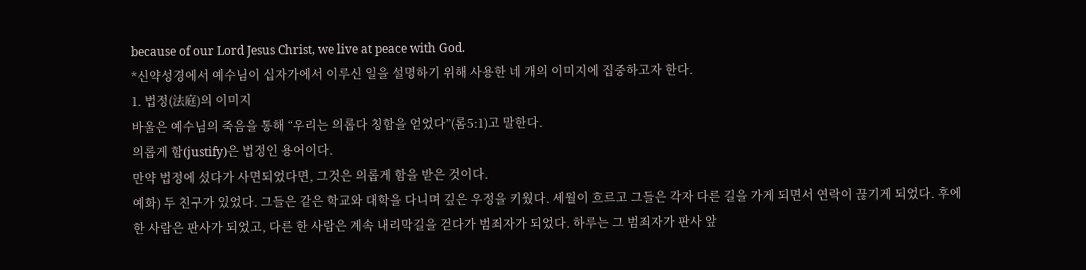because of our Lord Jesus Christ, we live at peace with God.
*신약성경에서 예수님이 십자가에서 이루신 일을 설명하기 위해 사용한 네 개의 이미지에 집중하고자 한다.
1. 법정(法庭)의 이미지
바울은 예수님의 죽음을 통해 “우리는 의롭다 칭함을 얻었다”(롬5:1)고 말한다.
의롭게 함(justify)은 법정인 용어이다.
만약 법정에 섰다가 사면되었다면, 그것은 의롭게 함을 받은 것이다.
예화) 두 친구가 있었다. 그들은 같은 학교와 대학을 다니며 깊은 우정을 키웠다. 세월이 흐르고 그들은 각자 다른 길을 가게 되면서 연락이 끊기게 되었다. 후에 한 사람은 판사가 되었고, 다른 한 사람은 계속 내리막길을 걷다가 범죄자가 되었다. 하루는 그 범죄자가 판사 앞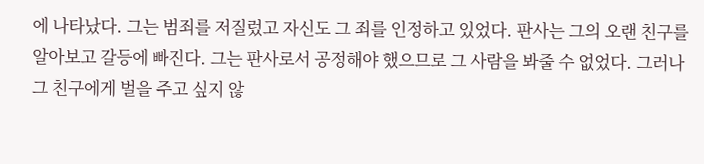에 나타났다. 그는 범죄를 저질렀고 자신도 그 죄를 인정하고 있었다. 판사는 그의 오랜 친구를 알아보고 갈등에 빠진다. 그는 판사로서 공정해야 했으므로 그 사람을 봐줄 수 없었다. 그러나 그 친구에게 벌을 주고 싶지 않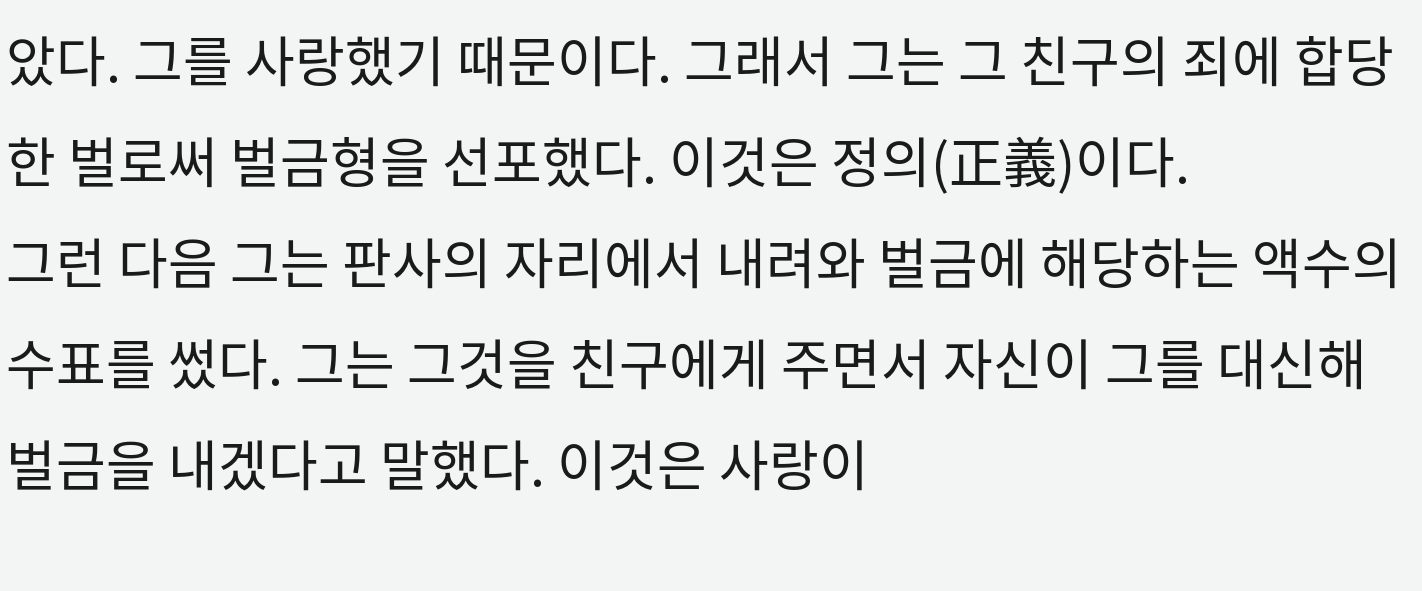았다. 그를 사랑했기 때문이다. 그래서 그는 그 친구의 죄에 합당한 벌로써 벌금형을 선포했다. 이것은 정의(正義)이다.
그런 다음 그는 판사의 자리에서 내려와 벌금에 해당하는 액수의 수표를 썼다. 그는 그것을 친구에게 주면서 자신이 그를 대신해 벌금을 내겠다고 말했다. 이것은 사랑이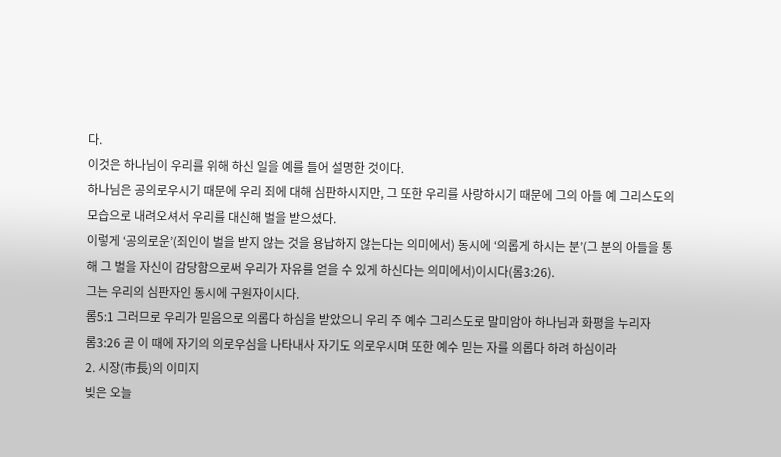다.
이것은 하나님이 우리를 위해 하신 일을 예를 들어 설명한 것이다.
하나님은 공의로우시기 때문에 우리 죄에 대해 심판하시지만, 그 또한 우리를 사랑하시기 때문에 그의 아들 예 그리스도의 모습으로 내려오셔서 우리를 대신해 벌을 받으셨다.
이렇게 ‘공의로운’(죄인이 벌을 받지 않는 것을 용납하지 않는다는 의미에서) 동시에 ‘의롭게 하시는 분’(그 분의 아들을 통해 그 벌을 자신이 감당함으로써 우리가 자유를 얻을 수 있게 하신다는 의미에서)이시다(롬3:26).
그는 우리의 심판자인 동시에 구원자이시다.
롬5:1 그러므로 우리가 믿음으로 의롭다 하심을 받았으니 우리 주 예수 그리스도로 말미암아 하나님과 화평을 누리자
롬3:26 곧 이 때에 자기의 의로우심을 나타내사 자기도 의로우시며 또한 예수 믿는 자를 의롭다 하려 하심이라
2. 시장(市長)의 이미지
빚은 오늘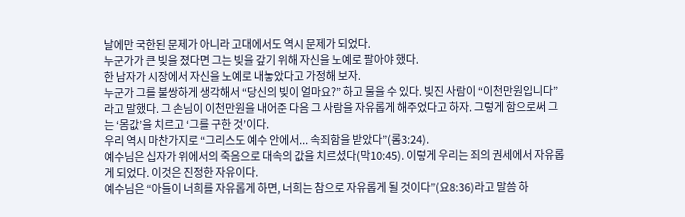날에만 국한된 문제가 아니라 고대에서도 역시 문제가 되었다.
누군가가 큰 빚을 졌다면 그는 빚을 갚기 위해 자신을 노예로 팔아야 했다.
한 남자가 시장에서 자신을 노예로 내놓았다고 가정해 보자.
누군가 그를 불쌍하게 생각해서 “당신의 빚이 얼마요?” 하고 물을 수 있다. 빚진 사람이 “이천만원입니다”라고 말했다. 그 손님이 이천만원을 내어준 다음 그 사람을 자유롭게 해주었다고 하자. 그렇게 함으로써 그는 ‘몸값’을 치르고 ‘그를 구한 것’이다.
우리 역시 마찬가지로 “그리스도 예수 안에서... 속죄함을 받았다”(롬3:24).
예수님은 십자가 위에서의 죽음으로 대속의 값을 치르셨다(막10:45). 이렇게 우리는 죄의 권세에서 자유롭게 되었다. 이것은 진정한 자유이다.
예수님은 “아들이 너희를 자유롭게 하면, 너희는 참으로 자유롭게 될 것이다”(요8:36)라고 말씀 하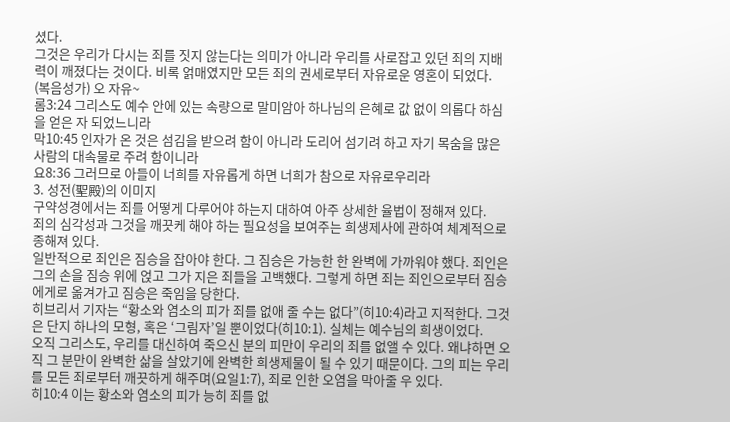셨다.
그것은 우리가 다시는 죄를 짓지 않는다는 의미가 아니라 우리를 사로잡고 있던 죄의 지배력이 깨졌다는 것이다. 비록 얽매였지만 모든 죄의 권세로부터 자유로운 영혼이 되었다.
(복음성가) 오 자유~
롬3:24 그리스도 예수 안에 있는 속량으로 말미암아 하나님의 은혜로 값 없이 의롭다 하심을 얻은 자 되었느니라
막10:45 인자가 온 것은 섬김을 받으려 함이 아니라 도리어 섬기려 하고 자기 목숨을 많은 사람의 대속물로 주려 함이니라
요8:36 그러므로 아들이 너희를 자유롭게 하면 너희가 참으로 자유로우리라
3. 성전(聖殿)의 이미지
구약성경에서는 죄를 어떻게 다루어야 하는지 대하여 아주 상세한 율법이 정해져 있다.
죄의 심각성과 그것을 깨끗케 해야 하는 필요성을 보여주는 희생제사에 관하여 체계적으로 종해져 있다.
일반적으로 죄인은 짐승을 잡아야 한다. 그 짐승은 가능한 한 완벽에 가까워야 했다. 죄인은 그의 손을 짐승 위에 얹고 그가 지은 죄들을 고백했다. 그렇게 하면 죄는 죄인으로부터 짐승에게로 옮겨가고 짐승은 죽임을 당한다.
히브리서 기자는 “황소와 염소의 피가 죄를 없애 줄 수는 없다”(히10:4)라고 지적한다. 그것은 단지 하나의 모형, 혹은 ‘그림자’일 뿐이었다(히10:1). 실체는 예수님의 희생이었다.
오직 그리스도, 우리를 대신하여 죽으신 분의 피만이 우리의 죄를 없앨 수 있다. 왜냐하면 오직 그 분만이 완벽한 삶을 살았기에 완벽한 희생제물이 될 수 있기 때문이다. 그의 피는 우리를 모든 죄로부터 깨끗하게 해주며(요일1:7), 죄로 인한 오염을 막아줄 우 있다.
히10:4 이는 황소와 염소의 피가 능히 죄를 없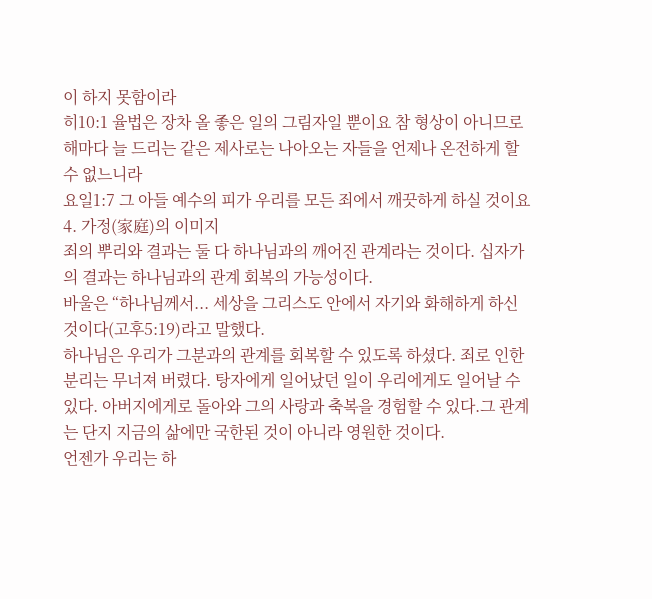이 하지 못함이라
히10:1 율법은 장차 올 좋은 일의 그림자일 뿐이요 참 형상이 아니므로 해마다 늘 드리는 같은 제사로는 나아오는 자들을 언제나 온전하게 할 수 없느니라
요일1:7 그 아들 예수의 피가 우리를 모든 죄에서 깨끗하게 하실 것이요
4. 가정(家庭)의 이미지
죄의 뿌리와 결과는 둘 다 하나님과의 깨어진 관계라는 것이다. 십자가의 결과는 하나님과의 관계 회복의 가능성이다.
바울은 “하나님께서... 세상을 그리스도 안에서 자기와 화해하게 하신 것이다(고후5:19)라고 말했다.
하나님은 우리가 그분과의 관계를 회복할 수 있도록 하셨다. 죄로 인한 분리는 무너져 버렸다. 탕자에게 일어났던 일이 우리에게도 일어날 수 있다. 아버지에게로 돌아와 그의 사랑과 축복을 경험할 수 있다.그 관계는 단지 지금의 삶에만 국한된 것이 아니라 영원한 것이다.
언젠가 우리는 하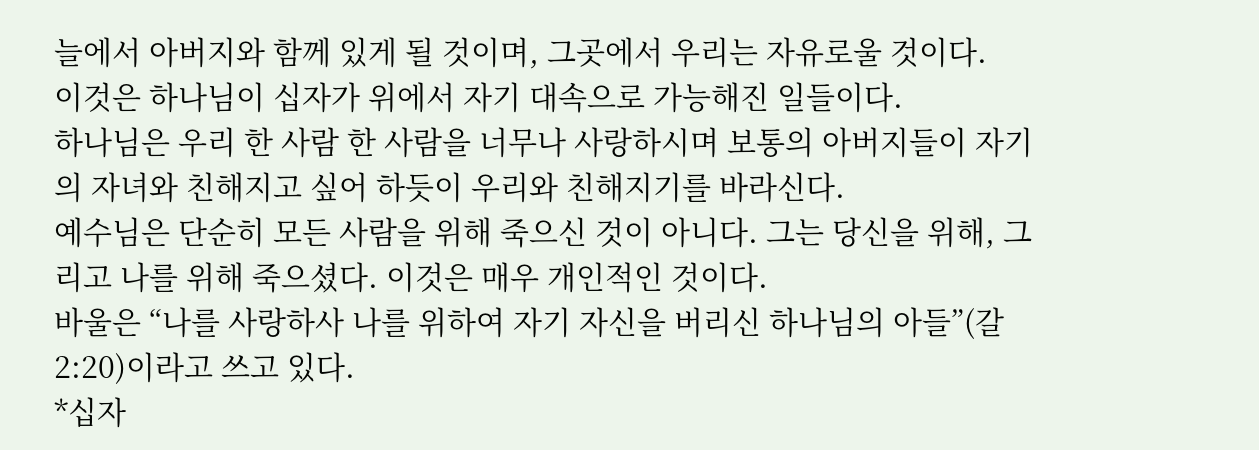늘에서 아버지와 함께 있게 될 것이며, 그곳에서 우리는 자유로울 것이다.
이것은 하나님이 십자가 위에서 자기 대속으로 가능해진 일들이다.
하나님은 우리 한 사람 한 사람을 너무나 사랑하시며 보통의 아버지들이 자기의 자녀와 친해지고 싶어 하듯이 우리와 친해지기를 바라신다.
예수님은 단순히 모든 사람을 위해 죽으신 것이 아니다. 그는 당신을 위해, 그리고 나를 위해 죽으셨다. 이것은 매우 개인적인 것이다.
바울은 “나를 사랑하사 나를 위하여 자기 자신을 버리신 하나님의 아들”(갈2:20)이라고 쓰고 있다.
*십자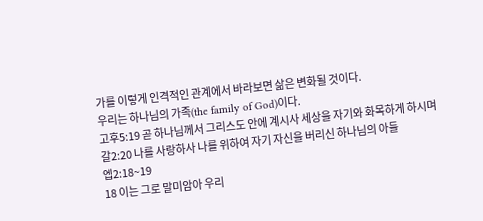가를 이렇게 인격적인 관계에서 바라보면 삶은 변화될 것이다.
우리는 하나님의 가족(the family of God)이다.
고후5:19 곧 하나님께서 그리스도 안에 계시사 세상을 자기와 화목하게 하시며
갈2:20 나를 사랑하사 나를 위하여 자기 자신을 버리신 하나님의 아들
엡2:18~19
18 이는 그로 말미암아 우리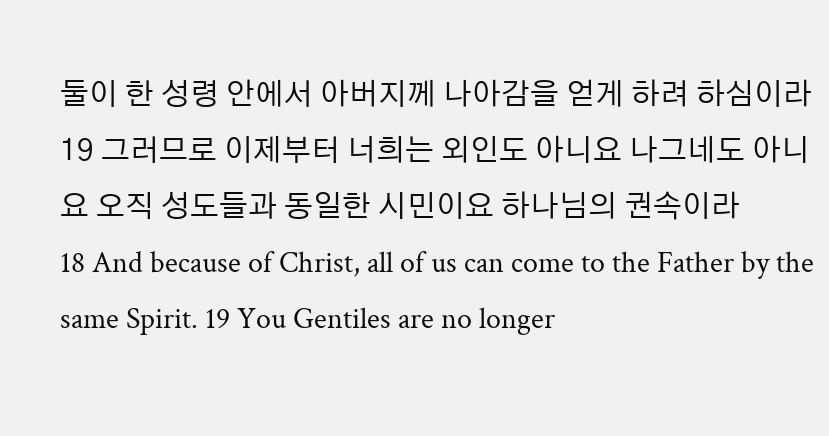둘이 한 성령 안에서 아버지께 나아감을 얻게 하려 하심이라 19 그러므로 이제부터 너희는 외인도 아니요 나그네도 아니요 오직 성도들과 동일한 시민이요 하나님의 권속이라
18 And because of Christ, all of us can come to the Father by the same Spirit. 19 You Gentiles are no longer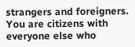strangers and foreigners. You are citizens with everyone else who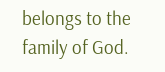belongs to the family of God.